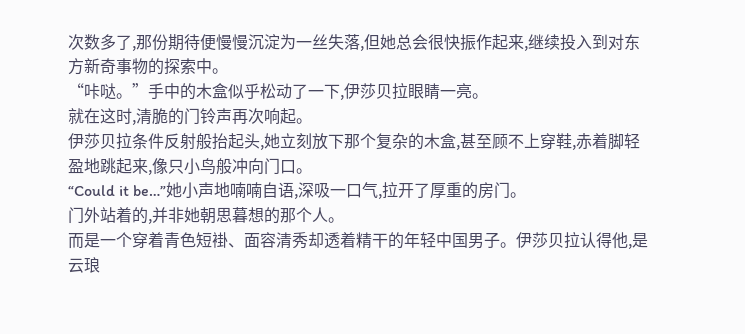次数多了,那份期待便慢慢沉淀为一丝失落,但她总会很快振作起来,继续投入到对东方新奇事物的探索中。
“咔哒。”手中的木盒似乎松动了一下,伊莎贝拉眼睛一亮。
就在这时,清脆的门铃声再次响起。
伊莎贝拉条件反射般抬起头,她立刻放下那个复杂的木盒,甚至顾不上穿鞋,赤着脚轻盈地跳起来,像只小鸟般冲向门口。
“Could it be…”她小声地喃喃自语,深吸一口气,拉开了厚重的房门。
门外站着的,并非她朝思暮想的那个人。
而是一个穿着青色短褂、面容清秀却透着精干的年轻中国男子。伊莎贝拉认得他,是云琅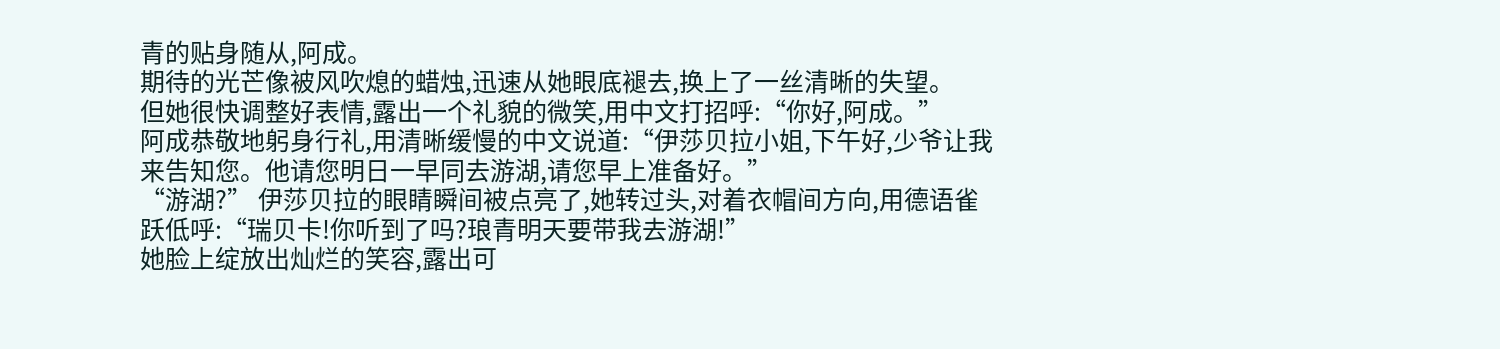青的贴身随从,阿成。
期待的光芒像被风吹熄的蜡烛,迅速从她眼底褪去,换上了一丝清晰的失望。
但她很快调整好表情,露出一个礼貌的微笑,用中文打招呼:“你好,阿成。”
阿成恭敬地躬身行礼,用清晰缓慢的中文说道:“伊莎贝拉小姐,下午好,少爷让我来告知您。他请您明日一早同去游湖,请您早上准备好。”
“游湖?” 伊莎贝拉的眼睛瞬间被点亮了,她转过头,对着衣帽间方向,用德语雀跃低呼:“瑞贝卡!你听到了吗?琅青明天要带我去游湖!”
她脸上绽放出灿烂的笑容,露出可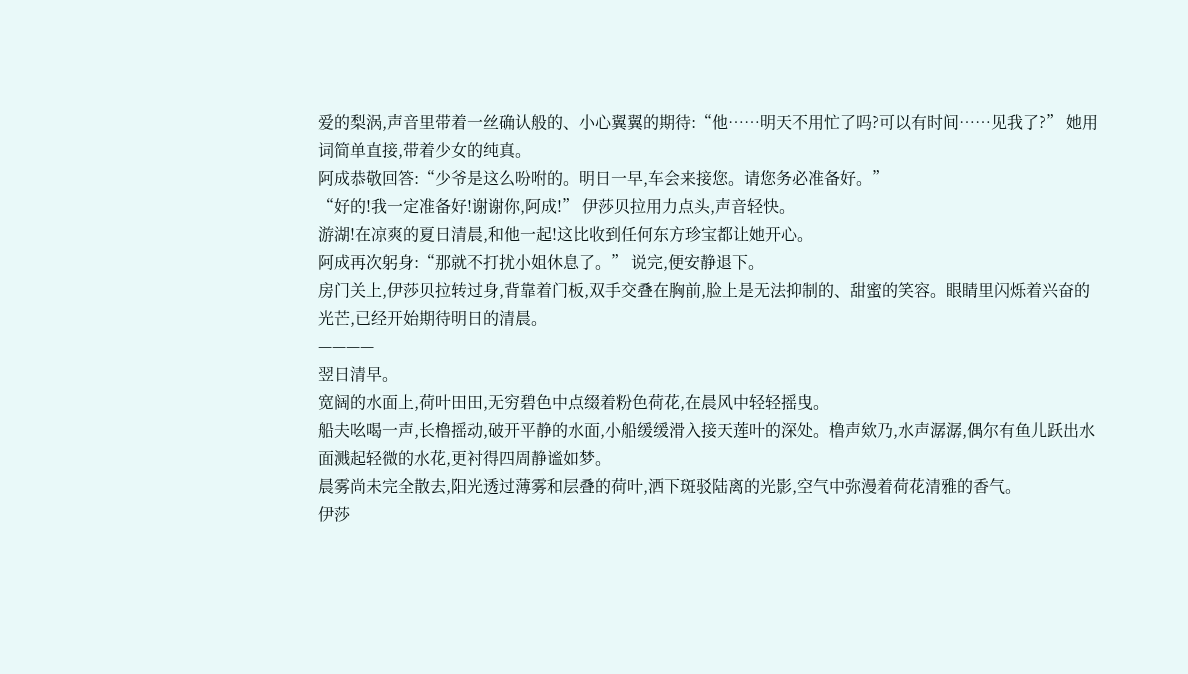爱的梨涡,声音里带着一丝确认般的、小心翼翼的期待:“他……明天不用忙了吗?可以有时间……见我了?” 她用词简单直接,带着少女的纯真。
阿成恭敬回答:“少爷是这么吩咐的。明日一早,车会来接您。请您务必准备好。”
“好的!我一定准备好!谢谢你,阿成!” 伊莎贝拉用力点头,声音轻快。
游湖!在凉爽的夏日清晨,和他一起!这比收到任何东方珍宝都让她开心。
阿成再次躬身:“那就不打扰小姐休息了。” 说完,便安静退下。
房门关上,伊莎贝拉转过身,背靠着门板,双手交叠在胸前,脸上是无法抑制的、甜蜜的笑容。眼睛里闪烁着兴奋的光芒,已经开始期待明日的清晨。
————
翌日清早。
宽阔的水面上,荷叶田田,无穷碧色中点缀着粉色荷花,在晨风中轻轻摇曳。
船夫吆喝一声,长橹摇动,破开平静的水面,小船缓缓滑入接天莲叶的深处。橹声欸乃,水声潺潺,偶尔有鱼儿跃出水面溅起轻微的水花,更衬得四周静谧如梦。
晨雾尚未完全散去,阳光透过薄雾和层叠的荷叶,洒下斑驳陆离的光影,空气中弥漫着荷花清雅的香气。
伊莎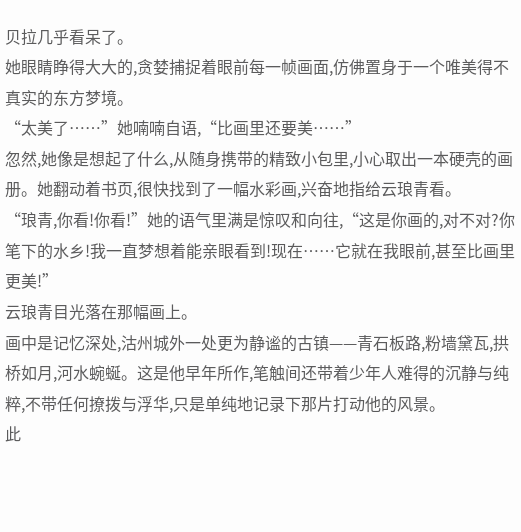贝拉几乎看呆了。
她眼睛睁得大大的,贪婪捕捉着眼前每一帧画面,仿佛置身于一个唯美得不真实的东方梦境。
“太美了……”她喃喃自语,“比画里还要美……”
忽然,她像是想起了什么,从随身携带的精致小包里,小心取出一本硬壳的画册。她翻动着书页,很快找到了一幅水彩画,兴奋地指给云琅青看。
“琅青,你看!你看!”她的语气里满是惊叹和向往,“这是你画的,对不对?你笔下的水乡!我一直梦想着能亲眼看到!现在……它就在我眼前,甚至比画里更美!”
云琅青目光落在那幅画上。
画中是记忆深处,沽州城外一处更为静谧的古镇——青石板路,粉墙黛瓦,拱桥如月,河水蜿蜒。这是他早年所作,笔触间还带着少年人难得的沉静与纯粹,不带任何撩拨与浮华,只是单纯地记录下那片打动他的风景。
此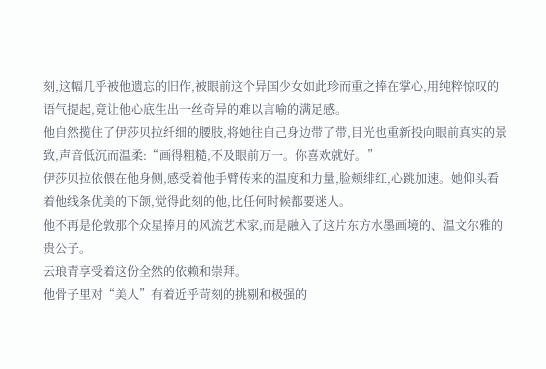刻,这幅几乎被他遗忘的旧作,被眼前这个异国少女如此珍而重之捧在掌心,用纯粹惊叹的语气提起,竟让他心底生出一丝奇异的难以言喻的满足感。
他自然揽住了伊莎贝拉纤细的腰肢,将她往自己身边带了带,目光也重新投向眼前真实的景致,声音低沉而温柔:“画得粗糙,不及眼前万一。你喜欢就好。”
伊莎贝拉依偎在他身侧,感受着他手臂传来的温度和力量,脸颊绯红,心跳加速。她仰头看着他线条优美的下颌,觉得此刻的他,比任何时候都要迷人。
他不再是伦敦那个众星捧月的风流艺术家,而是融入了这片东方水墨画境的、温文尔雅的贵公子。
云琅青享受着这份全然的依赖和崇拜。
他骨子里对“美人”有着近乎苛刻的挑剔和极强的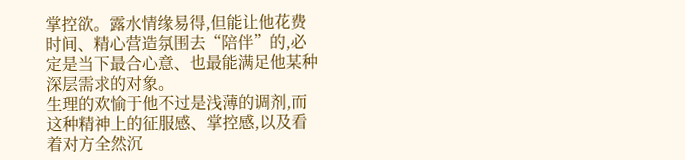掌控欲。露水情缘易得,但能让他花费时间、精心营造氛围去“陪伴”的,必定是当下最合心意、也最能满足他某种深层需求的对象。
生理的欢愉于他不过是浅薄的调剂,而这种精神上的征服感、掌控感,以及看着对方全然沉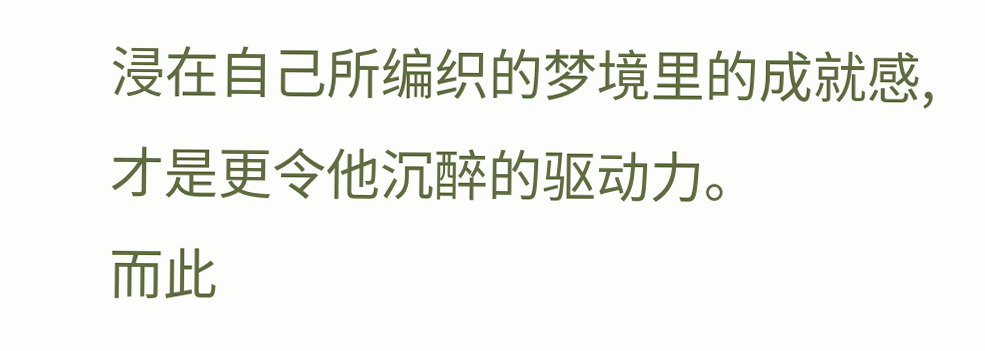浸在自己所编织的梦境里的成就感,才是更令他沉醉的驱动力。
而此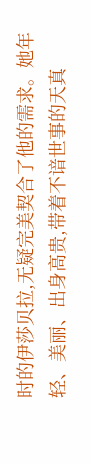时的伊莎贝拉,无疑完美契合了他的需求。她年轻、美丽、出身高贵,带着不谙世事的天真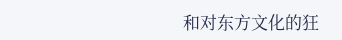和对东方文化的狂